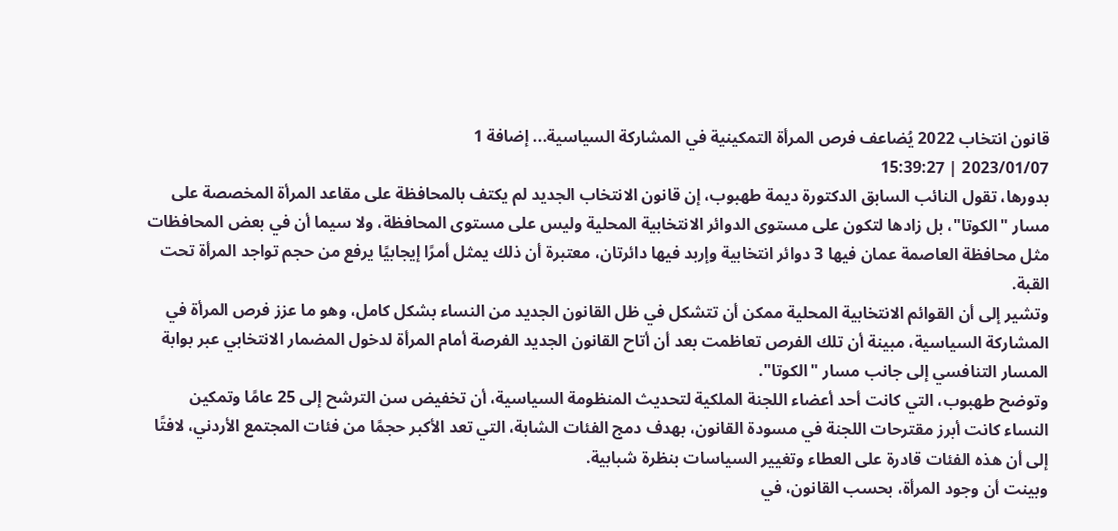قانون انتخاب 2022 يُضاعف فرص المرأة التمكينية في المشاركة السياسية... إضافة 1
2023/01/07 | 15:39:27
بدورها، تقول النائب السابق الدكتورة ديمة طهبوب، إن قانون الانتخاب الجديد لم يكتف بالمحافظة على مقاعد المرأة المخصصة على مسار "الكوتا"، بل زادها لتكون على مستوى الدوائر الانتخابية المحلية وليس على مستوى المحافظة، ولا سيما أن في بعض المحافظات مثل محافظة العاصمة عمان فيها 3 دوائر انتخابية وإربد فيها دائرتان، معتبرة أن ذلك يمثل أمرًا إيجابيًا يرفع من حجم تواجد المرأة تحت القبة.
وتشير إلى أن القوائم الانتخابية المحلية ممكن أن تتشكل في ظل القانون الجديد من النساء بشكل كامل، وهو ما عزز فرص المرأة في المشاركة السياسية، مبينة أن تلك الفرص تعاظمت بعد أن أتاح القانون الجديد الفرصة أمام المرأة لدخول المضمار الانتخابي عبر بوابة المسار التنافسي إلى جانب مسار "الكوتا".
وتوضح طهبوب، التي كانت أحد أعضاء اللجنة الملكية لتحديث المنظومة السياسية، أن تخفيض سن الترشح إلى 25 عامًا وتمكين النساء كانت أبرز مقترحات اللجنة في مسودة القانون، بهدف دمج الفئات الشابة، التي تعد الأكبر حجمًا من فئات المجتمع الأردني، لافتًا إلى أن هذه الفئات قادرة على العطاء وتغيير السياسات بنظرة شبابية.
وبينت أن وجود المرأة، بحسب القانون، في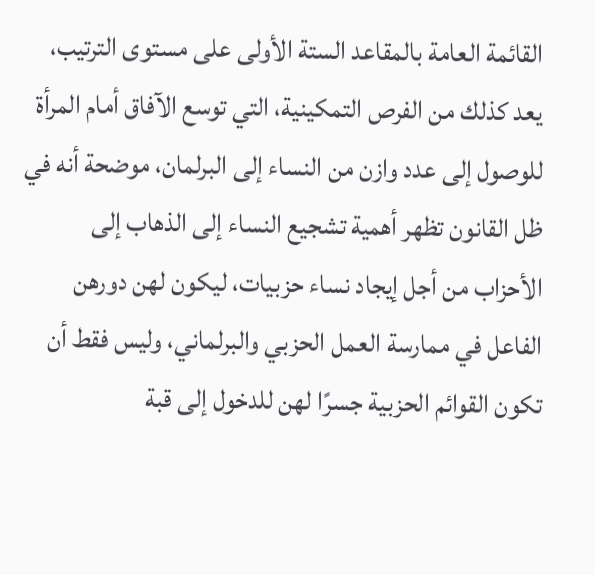القائمة العامة بالمقاعد الستة الأولى على مستوى الترتيب، يعد كذلك من الفرص التمكينية، التي توسع الآفاق أمام المرأة للوصول إلى عدد وازن من النساء إلى البرلمان، موضحة أنه في ظل القانون تظهر أهمية تشجيع النساء إلى الذهاب إلى الأحزاب من أجل إيجاد نساء حزبيات، ليكون لهن دورهن الفاعل في ممارسة العمل الحزبي والبرلماني، وليس فقط أن تكون القوائم الحزبية جسرًا لهن للدخول إلى قبة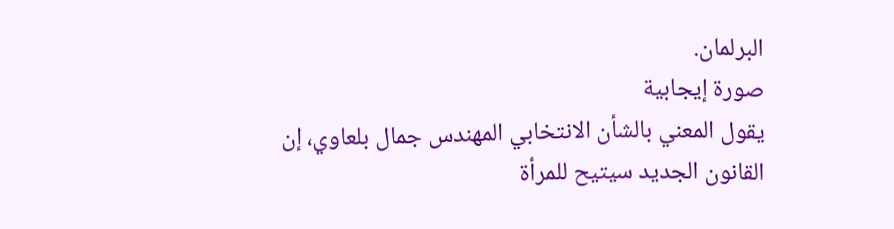البرلمان.
صورة إيجابية
يقول المعني بالشأن الانتخابي المهندس جمال بلعاوي، إن القانون الجديد سيتيح للمرأة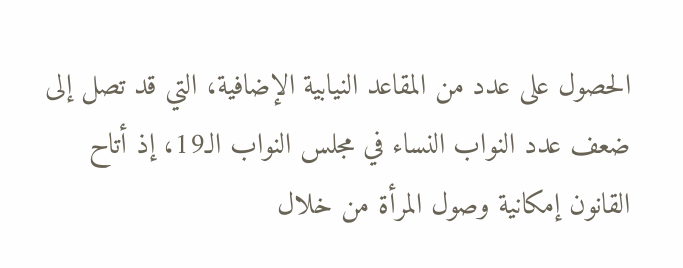الحصول على عدد من المقاعد النيابية الإضافية، التي قد تصل إلى ضعف عدد النواب النساء في مجلس النواب الـ19، إذ أتاح القانون إمكانية وصول المرأة من خلال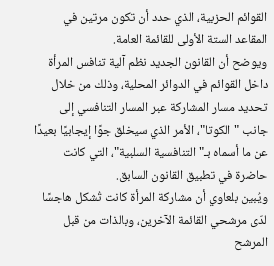القوائم الحزبية، الذي حدد أن تكون مرتين في المقاعد الستة الأولى للقائمة العامة.
ويوضح أن القانون الجديد نظم آلية تنافس المرأة داخل القوائم في الدوائر المحلية، وذلك من خلال تحديد مسار المشاركة عبر المسار التنافسي إلى جانب "الكوتا"، الأمر الذي سيخلق جوًا إيجابيًا بعيدًا عن ما أسماه بـ"التنافسية السلبية"، التي كانت حاضرة في تطبيق القانون السابق.
ويُبين بلعاوي أن مشاركة المرأة كانت تُشكل هاجسًا لدّى مرشحي القائمة الآخرين، وبالذات من قبل المرشح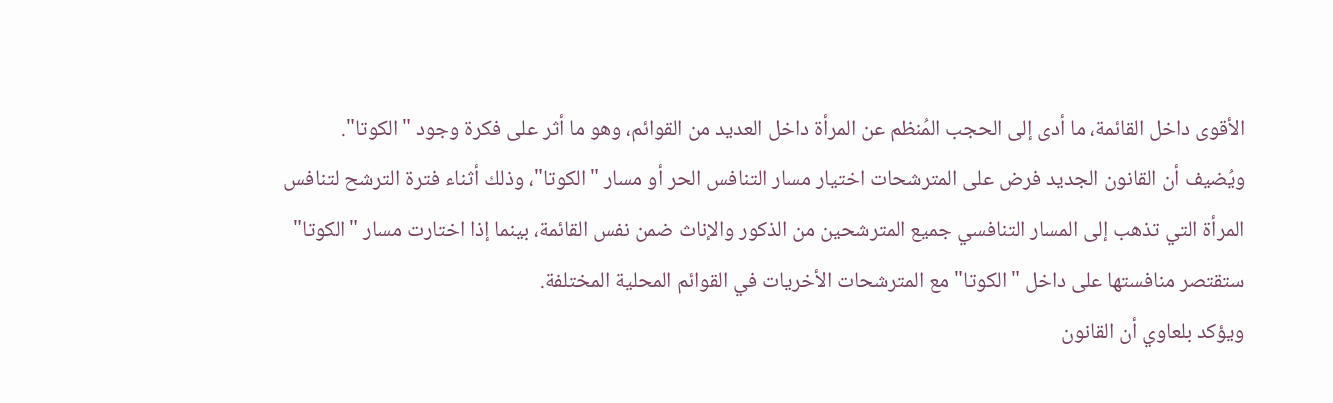الأقوى داخل القائمة، ما أدى إلى الحجب المُنظم عن المرأة داخل العديد من القوائم، وهو ما أثر على فكرة وجود "الكوتا".
ويُضيف أن القانون الجديد فرض على المترشحات اختيار مسار التنافس الحر أو مسار "الكوتا"، وذلك أثناء فترة الترشح لتنافس المرأة التي تذهب إلى المسار التنافسي جميع المترشحين من الذكور والإناث ضمن نفس القائمة، بينما إذا اختارت مسار "الكوتا" ستقتصر منافستها على داخل "الكوتا" مع المترشحات الأخريات في القوائم المحلية المختلفة.
ويؤكد بلعاوي أن القانون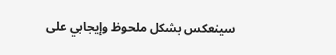سينعكس بشكل ملحوظ وإيجابي على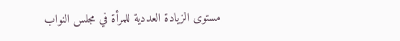مستوى الزيادة العددية للمرأة في مجلس النواب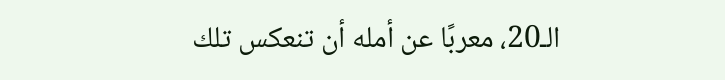الـ20، معربًا عن أمله أن تنعكس تلك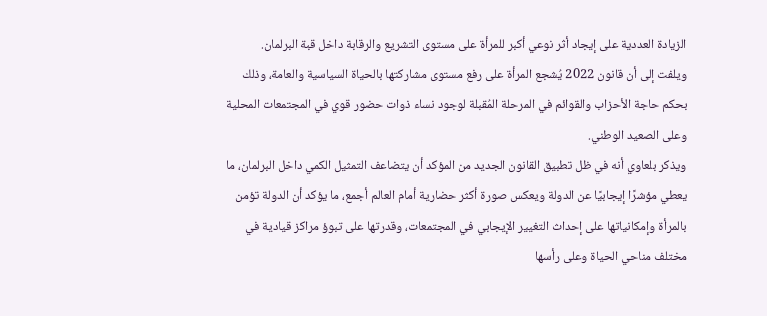الزيادة العددية على إيجاد أثر نوعي أكبر للمرأة على مستوى التشريع والرقابة داخل قبة البرلمان.
ويلفت إلى أن قانون 2022 يُشجع المرأة على رفع مستوى مشاركتها بالحياة السياسية والعامة، وذلك بحكم حاجة الأحزاب والقوائم في المرحلة المُقبلة لوجود نساء ذوات حضور قوي في المجتمعات المحلية وعلى الصعيد الوطني.
ويذكر بلعاوي أنه في ظل تطبيق القانون الجديد من المؤكد أن يتضاعف التمثيل الكمي داخل البرلمان، ما يعطي مؤشرًا إيجابيًا عن الدولة ويعكس صورة أكثر حضارية أمام العالم أجمع، ما يؤكد أن الدولة تؤمن بالمرأة وإمكانياتها على إحداث التغيير الإيجابي في المجتمعات، وقدرتها على تبوؤ مراكز قيادية في مختلف مناحي الحياة وعلى رأسها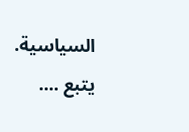السياسية.
يتبع ....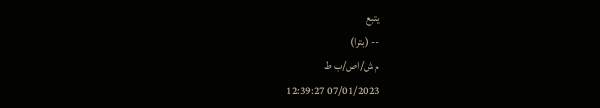يتبع
-- (بترا)
م ش/اص/ب ط
07/01/2023 12:39:27